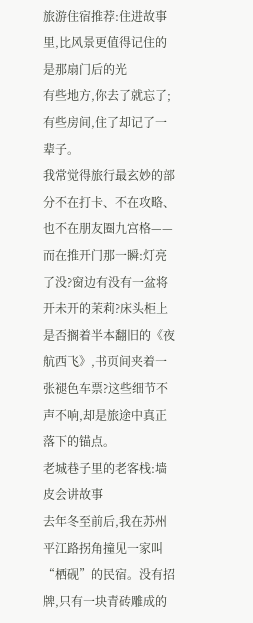旅游住宿推荐:住进故事里,比风景更值得记住的是那扇门后的光
有些地方,你去了就忘了;有些房间,住了却记了一辈子。
我常觉得旅行最玄妙的部分不在打卡、不在攻略、也不在朋友圈九宫格——而在推开门那一瞬:灯亮了没?窗边有没有一盆将开未开的茉莉?床头柜上是否搁着半本翻旧的《夜航西飞》,书页间夹着一张褪色车票?这些细节不声不响,却是旅途中真正落下的锚点。
老城巷子里的老客栈:墙皮会讲故事
去年冬至前后,我在苏州平江路拐角撞见一家叫“栖砚”的民宿。没有招牌,只有一块青砖雕成的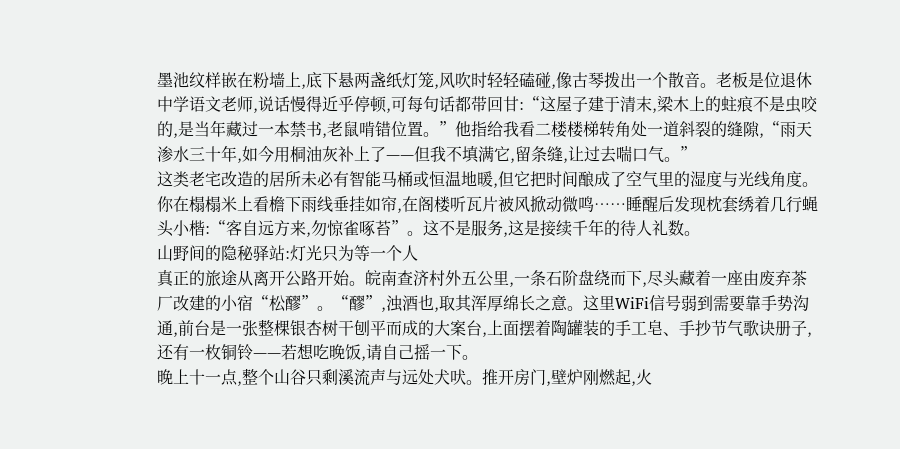墨池纹样嵌在粉墙上,底下悬两盏纸灯笼,风吹时轻轻磕碰,像古琴拨出一个散音。老板是位退休中学语文老师,说话慢得近乎停顿,可每句话都带回甘:“这屋子建于清末,梁木上的蛀痕不是虫咬的,是当年藏过一本禁书,老鼠啃错位置。”他指给我看二楼楼梯转角处一道斜裂的缝隙,“雨天渗水三十年,如今用桐油灰补上了——但我不填满它,留条缝,让过去喘口气。”
这类老宅改造的居所未必有智能马桶或恒温地暖,但它把时间酿成了空气里的湿度与光线角度。你在榻榻米上看檐下雨线垂挂如帘,在阁楼听瓦片被风掀动微鸣……睡醒后发现枕套绣着几行蝇头小楷:“客自远方来,勿惊雀啄苔”。这不是服务,这是接续千年的待人礼数。
山野间的隐秘驿站:灯光只为等一个人
真正的旅途从离开公路开始。皖南查济村外五公里,一条石阶盘绕而下,尽头藏着一座由废弃茶厂改建的小宿“松醪”。“醪”,浊酒也,取其浑厚绵长之意。这里WiFi信号弱到需要靠手势沟通,前台是一张整棵银杏树干刨平而成的大案台,上面摆着陶罐装的手工皂、手抄节气歌诀册子,还有一枚铜铃——若想吃晚饭,请自己摇一下。
晚上十一点,整个山谷只剩溪流声与远处犬吠。推开房门,壁炉刚燃起,火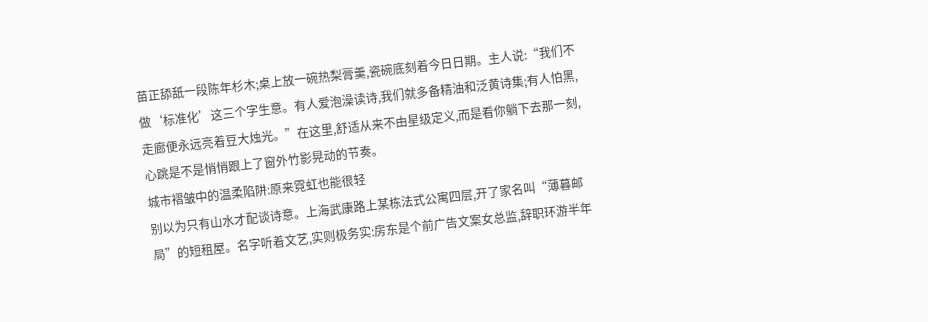苗正舔舐一段陈年杉木;桌上放一碗热梨膏羹,瓷碗底刻着今日日期。主人说:“我们不做‘标准化’这三个字生意。有人爱泡澡读诗,我们就多备精油和泛黄诗集;有人怕黑,走廊便永远亮着豆大烛光。”在这里,舒适从来不由星级定义,而是看你躺下去那一刻,心跳是不是悄悄跟上了窗外竹影晃动的节奏。
城市褶皱中的温柔陷阱:原来霓虹也能很轻
别以为只有山水才配谈诗意。上海武康路上某栋法式公寓四层,开了家名叫“薄暮邮局”的短租屋。名字听着文艺,实则极务实:房东是个前广告文案女总监,辞职环游半年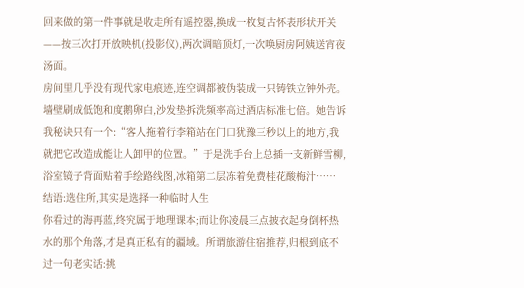回来做的第一件事就是收走所有遥控器,换成一枚复古怀表形状开关——按三次打开放映机(投影仪),两次调暗顶灯,一次唤厨房阿姨送宵夜汤面。
房间里几乎没有现代家电痕迹,连空调都被伪装成一只铸铁立钟外壳。墙壁刷成低饱和度鹅卵白,沙发垫拆洗频率高过酒店标准七倍。她告诉我秘诀只有一个:“客人拖着行李箱站在门口犹豫三秒以上的地方,我就把它改造成能让人卸甲的位置。”于是洗手台上总插一支新鲜雪柳,浴室镜子背面贴着手绘路线图,冰箱第二层冻着免费桂花酸梅汁……
结语:选住所,其实是选择一种临时人生
你看过的海再蓝,终究属于地理课本;而让你凌晨三点披衣起身倒杯热水的那个角落,才是真正私有的疆域。所谓旅游住宿推荐,归根到底不过一句老实话:挑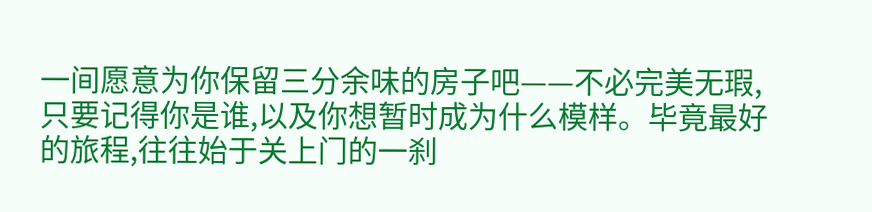一间愿意为你保留三分余味的房子吧——不必完美无瑕,只要记得你是谁,以及你想暂时成为什么模样。毕竟最好的旅程,往往始于关上门的一刹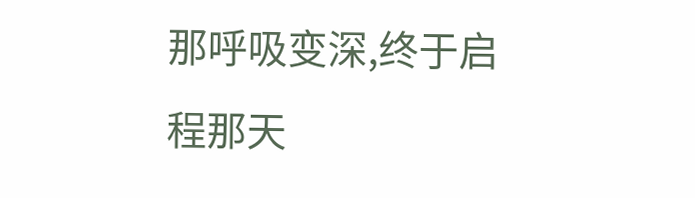那呼吸变深,终于启程那天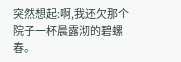突然想起:啊,我还欠那个院子一杯晨露沏的碧螺春。